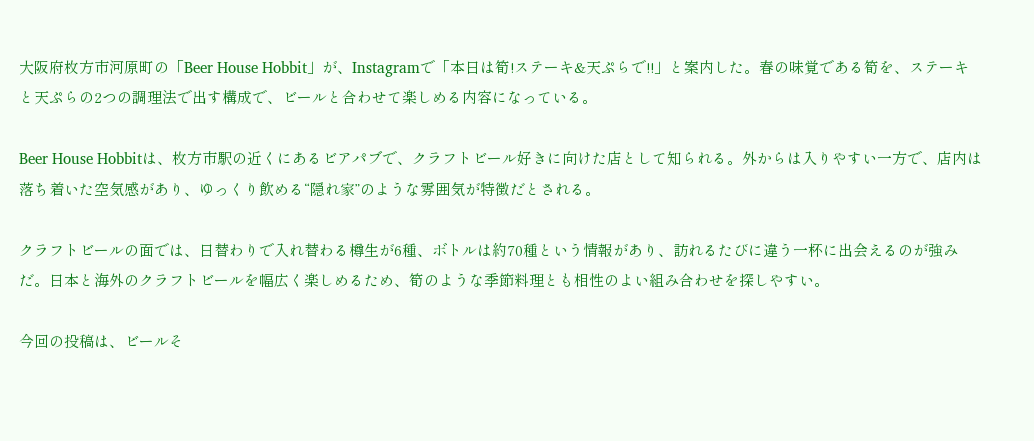大阪府枚方市河原町の「Beer House Hobbit」が、Instagramで「本日は筍!ステーキ&天ぷらで!!」と案内した。春の味覚である筍を、ステーキと天ぷらの2つの調理法で出す構成で、ビールと合わせて楽しめる内容になっている。

Beer House Hobbitは、枚方市駅の近くにあるビアパブで、クラフトビール好きに向けた店として知られる。外からは入りやすい一方で、店内は落ち着いた空気感があり、ゆっくり飲める“隠れ家”のような雰囲気が特徴だとされる。

クラフトビールの面では、日替わりで入れ替わる樽生が6種、ボトルは約70種という情報があり、訪れるたびに違う一杯に出会えるのが強みだ。日本と海外のクラフトビールを幅広く楽しめるため、筍のような季節料理とも相性のよい組み合わせを探しやすい。

今回の投稿は、ビールそ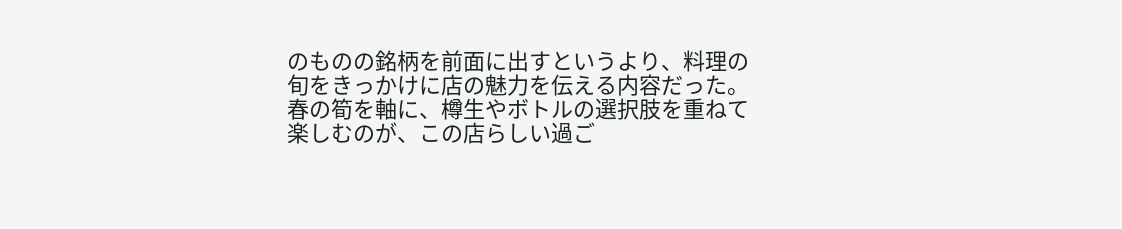のものの銘柄を前面に出すというより、料理の旬をきっかけに店の魅力を伝える内容だった。春の筍を軸に、樽生やボトルの選択肢を重ねて楽しむのが、この店らしい過ご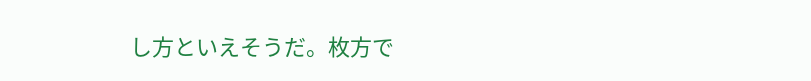し方といえそうだ。枚方で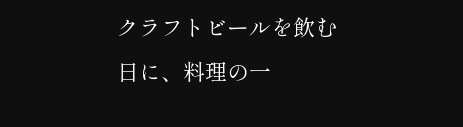クラフトビールを飲む日に、料理の一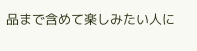品まで含めて楽しみたい人に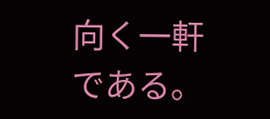向く一軒である。